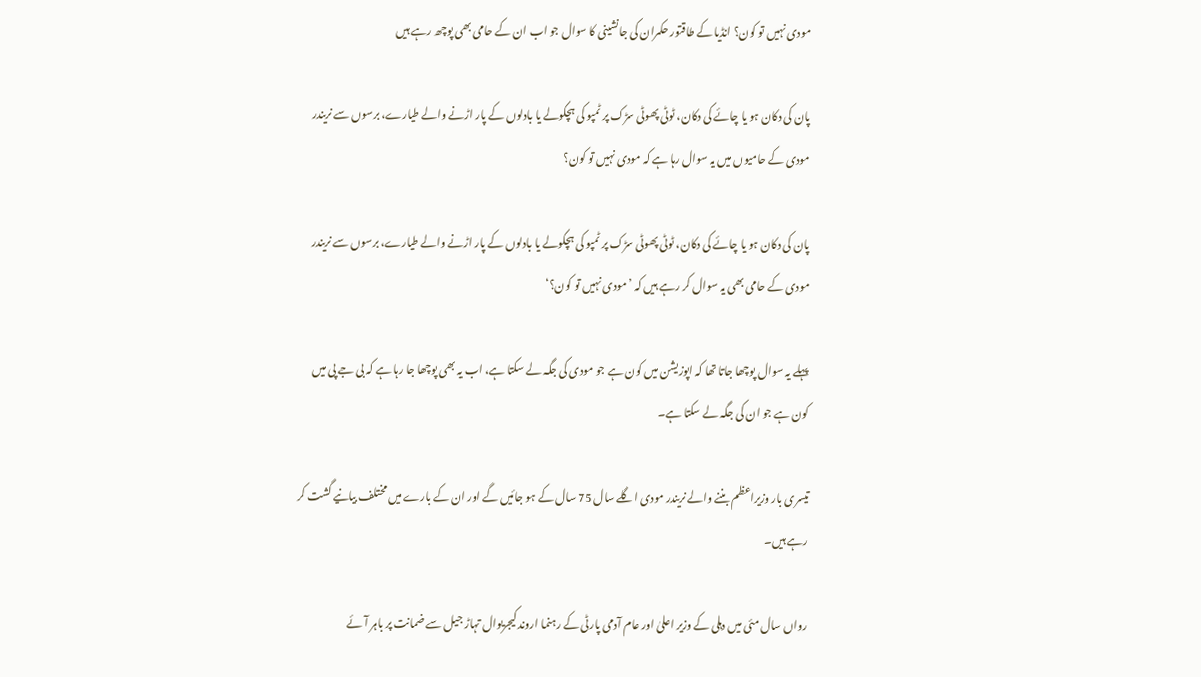مودی نہیں تو کون؟ انڈیا کے طاقتور حکمران کی جانشینی کا سوال جو اب ان کے حامی بھی پوچھ رہے ہیں

پان کی دکان ہو یا چائے کی دکان، ٹوٹی پھوٹی سڑک پر ٹمپو کی ہچکولے یا بادلوں کے پار اڑنے والے طیارے، برسوں سے نریندر مودی کے حامیوں میں یہ سوال رہا ہے کہ مودی نہیں تو کون؟

پان کی دکان ہو یا چائے کی دکان، ٹوٹی پھوٹی سڑک پر ٹمپو کی ہچکولے یا بادلوں کے پار اڑنے والے طیارے، برسوں سے نریندر مودی کے حامی بھی یہ سوال کر رہے ہیں کہ ’مودی نہیں تو کون؟‘

پہلے یہ سوال پوچھا جاتا تھا کہ اپوزیشن میں کون ہے جو مودی کی جگہ لے سکتا ہے، اب یہ بھی پوچھا جا رہا ہے کہ بی جے پی میں کون ہے جو ان کی جگہ لے سکتا ہے۔

تیسری بار وزیراعظم بننے والے نریندر مودی اگلے سال 75 سال کے ہو جائیں گے اور ان کے بارے میں مختلف بیانیے گشت کر رہے ہیں۔

رواں سال مئی میں دہلی کے وزیر اعلیٰ اور عام آدمی پارٹی کے رہنما اروند کیجریوال تہاڑ جیل سے ضمانت پر باہر آئے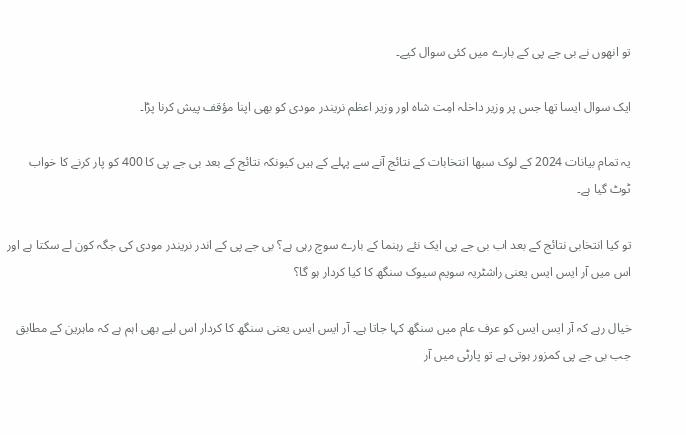تو انھوں نے بی جے پی کے بارے میں کئی سوال کیے۔

ایک سوال ایسا تھا جس پر وزیر داخلہ امِت شاہ اور وزیر اعظم نریندر مودی کو بھی اپنا مؤقف پیش کرنا پڑا۔

یہ تمام بیانات 2024 کے لوک سبھا انتخابات کے نتائج آنے سے پہلے کے ہیں کیونکہ نتائج کے بعد بی جے پی کا 400 کو پار کرنے کا خواب ٹوٹ گیا ہے۔

تو کیا انتخابی نتائج کے بعد اب بی جے پی ایک نئے رہنما کے بارے سوچ رہی ہے؟ بی جے پی کے اندر نریندر مودی کی جگہ کون لے سکتا ہے اور اس میں آر ایس ایس یعنی راشٹریہ سویم سیوک سنگھ کا کیا کردار ہو گا؟

خیال رہے کہ آر ایس ایس کو عرف عام میں سنگھ کہا جاتا ہے۔ آر ایس ایس یعنی سنگھ کا کردار اس لیے بھی اہم ہے کہ ماہرین کے مطابق جب بی جے پی کمزور ہوتی ہے تو پارٹی میں آر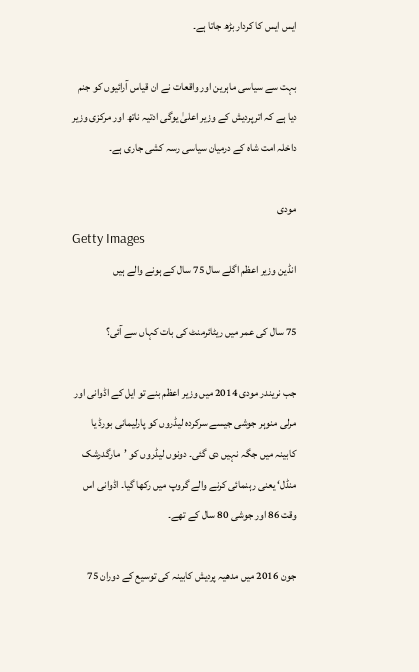ایس ایس کا کردار بڑھ جاتا ہے۔

بہت سے سیاسی ماہرین اور واقعات نے ان قیاس آرائیوں کو جنم دیا ہے کہ اترپردیش کے وزیر اعلیٰ یوگی ادتیہ ناتھ اور مرکزی وزیر داخلہ امت شاہ کے درمیان سیاسی رسہ کشی جاری ہے۔

مودی
Getty Images
انڈین وزیر اعظم اگلے سال 75 سال کے ہونے والے ہیں

75 سال کی عمر میں ریٹائرمنٹ کی بات کہاں سے آئی؟

جب نریندر مودی 2014 میں وزیر اعظم بنے تو ایل کے اڈوانی اور مرلی منوہر جوشی جیسے سرکردہ لیڈروں کو پارلیمانی بورڈ یا کابینہ میں جگہ نہیں دی گئی۔ دونوں لیڈروں کو ’مارگدرشک منڈل‘ یعنی رہنمائی کرنے والے گروپ میں رکھا گیا۔ اڈوانی اس وقت 86 اور جوشی 80 سال کے تھے۔

جون 2016 میں مدھیہ پردیش کابینہ کی توسیع کے دوران 75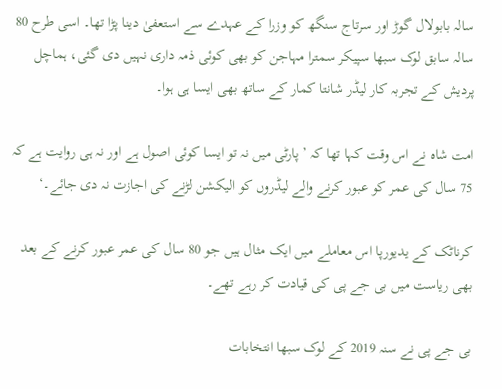سالہ بابولال گوڑ اور سرتاج سنگھ کو وزرا کے عہدے سے استعفیٰ دینا پڑا تھا۔ اسی طرح 80 سالہ سابق لوک سبھا سپیکر سمترا مہاجن کو بھی کوئی ذمہ داری نہیں دی گئی، ہماچل پردیش کے تجربہ کار لیڈر شانتا کمار کے ساتھ بھی ایسا ہی ہوا۔

امت شاہ نے اس وقت کہا تھا کہ ’پارٹی میں نہ تو ایسا کوئی اصول ہے اور نہ ہی روایت ہے کہ 75 سال کی عمر کو عبور کرنے والے لیڈروں کو الیکشن لڑنے کی اجازت نہ دی جائے۔‘

کرناٹک کے یدیورپا اس معاملے میں ایک مثال ہیں جو 80 سال کی عمر عبور کرنے کے بعد بھی ریاست میں بی جے پی کی قیادت کر رہے تھے۔

بی جے پی نے سنہ 2019 کے لوک سبھا انتخابات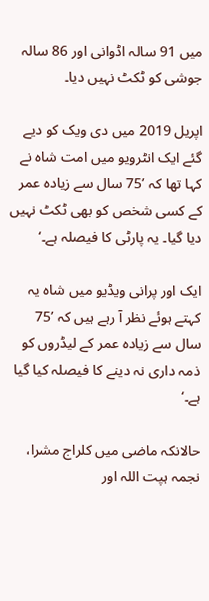میں 91 سالہ اڈوانی اور 86 سالہ جوشی کو ٹکٹ نہیں دیا۔

اپریل 2019 میں دی ویک کو دیے گئے ایک انٹرویو میں امت شاہ نے کہا تھا کہ ’75 سال سے زیادہ عمر کے کسی شخص کو بھی ٹکٹ نہیں دیا گیا۔ یہ پارٹی کا فیصلہ ہے۔‘

ایک اور پرانی ویڈیو میں شاہ یہ کہتے ہوئے نظر آ رہے ہیں کہ ’75 سال سے زیادہ عمر کے لیڈروں کو ذمہ داری نہ دینے کا فیصلہ کیا گیا ہے۔‘

حالانکہ ماضی میں کلراج مشرا، نجمہ ہپت اللہ اور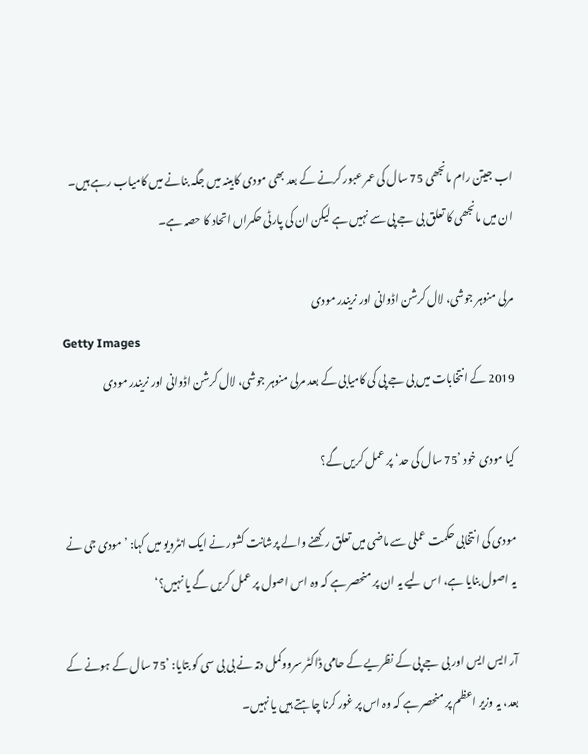اب جیتن رام مانجھی 75 سال کی عمر عبور کرنے کے بعد بھی مودی کابینہ میں جگہ بنانے میں کامیاب رہے ہیں۔ ان میں مانجھی کا تعلق بی جے پی سے نہیں ہے لیکن ان کی پارٹی حکمراں اتحاد کا حصہ ہے۔

مرلی منوہر جوشی، لال کرشن اڈوانی اور نریندر مودی
Getty Images
2019 کے انتخابات میں بی جے پی کی کامیابی کے بعد مرلی منوہر جوشی، لال کرشن اڈوانی اور نریندر مودی

کیا مودی خود ’75 سال کی حد‘ پر عمل کریں گے؟

مودی کی انتخابی حکمت عملی سے ماضی میں تعلق رکھنے والے پرشانت کشور نے ایک انٹرویو میں کہا: ’مودی جی نے یہ اصول بنایا ہے، اس لیے یہ ان پر منحصر ہے کہ وہ اس اصول پر عمل کریں گے یا نہیں؟‘

آر ایس ایس اور بی جے پی کے نظریے کے حامی ڈاکٹر سرووکمل دتہ نے بی بی سی کو بتایا: ’75 سال کے ہونے کے بعد، یہ وزیر اعظم پر منحصر ہے کہ وہ اس پر غور کرنا چاہتے ہیں یا نہیں۔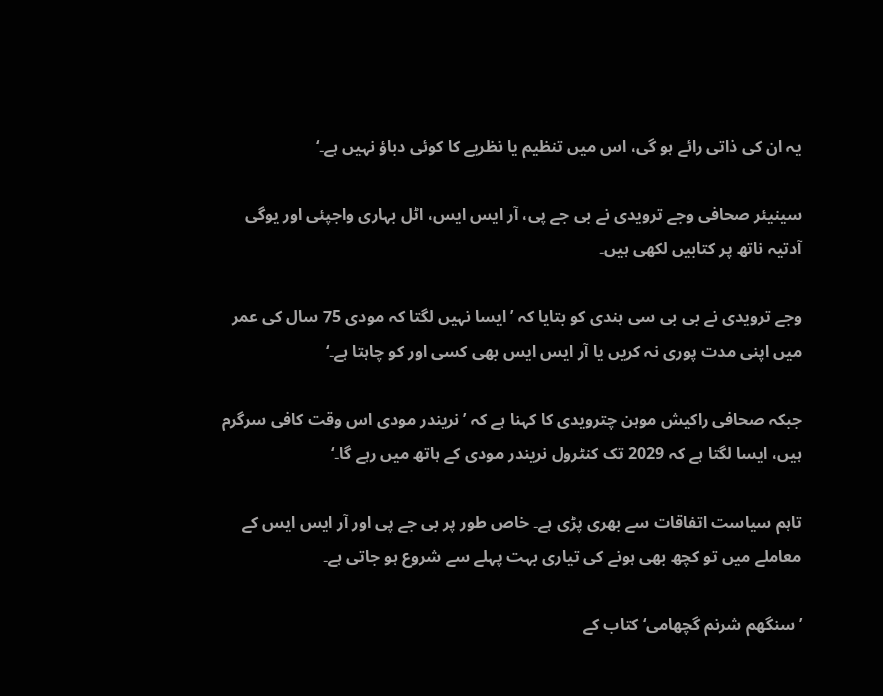یہ ان کی ذاتی رائے ہو گی، اس میں تنظیم یا نظریے کا کوئی دباؤ نہیں ہے۔‘

سینیئر صحافی وجے ترویدی نے بی جے پی، آر ایس ایس، اٹل بہاری واجپئی اور یوگی آدتیہ ناتھ پر کتابیں لکھی ہیں۔

وجے ترویدی نے بی بی سی ہندی کو بتایا کہ ’ایسا نہیں لگتا کہ مودی 75 سال کی عمر میں اپنی مدت پوری نہ کریں یا آر ایس ایس بھی کسی اور کو چاہتا ہے۔‘

جبکہ صحافی راکیش موہن چترویدی کا کہنا ہے کہ ’نریندر مودی اس وقت کافی سرگرم ہیں، ایسا لگتا ہے کہ 2029 تک کنٹرول نریندر مودی کے ہاتھ میں رہے گا۔‘

تاہم سیاست اتفاقات سے بھری پڑی ہے۔ خاص طور پر بی جے پی اور آر ایس ایس کے معاملے میں تو کچھ بھی ہونے کی تیاری بہت پہلے سے شروع ہو جاتی ہے۔

’سنگھم شرنم گچھامی‘ کتاب کے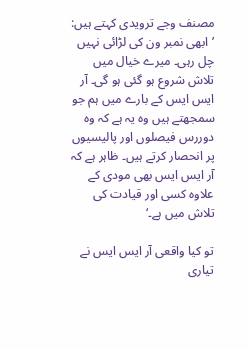مصنف وجے ترویدی کہتے ہیں: ’ابھی نمبر ون کی لڑائی نہیں چل رہی۔ میرے خیال میں تلاش شروع ہو گئی ہو گی۔ آر ایس ایس کے بارے میں ہم جو سمجھتے ہیں وہ یہ ہے کہ وہ دوررس فیصلوں اور پالیسیوں پر انحصار کرتے ہیں۔ ظاہر ہے کہ آر ایس ایس بھی مودی کے علاوہ کسی اور قیادت کی تلاش میں ہے۔‘

تو کیا واقعی آر ایس ایس نے تیاری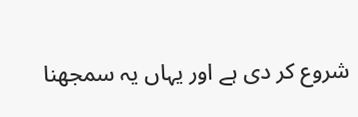شروع کر دی ہے اور یہاں یہ سمجھنا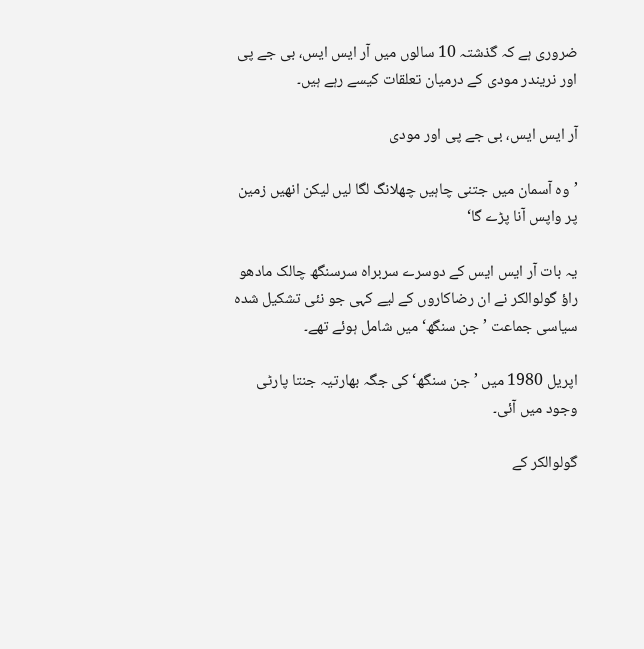ضروری ہے کہ گذشتہ 10 سالوں میں آر ایس ایس، بی جے پی اور نریندر مودی کے درمیان تعلقات کیسے رہے ہیں۔

آر ایس ایس، بی جے پی اور مودی

’وہ آسمان میں جتنی چاہیں چھلانگ لگا لیں لیکن انھیں زمین پر واپس آنا پڑے گا‘

یہ بات آر ایس ایس کے دوسرے سربراہ سرسنگھ چالک مادھو راؤ گولوالکر نے ان رضاکاروں کے لیے کہی جو نئی تشکیل شدہ سیاسی جماعت ’جن سنگھ‘ میں شامل ہوئے تھے۔

اپریل 1980 میں ’جن سنگھ‘ کی جگہ بھارتیہ جنتا پارٹی وجود میں آئی۔

گولوالکر کے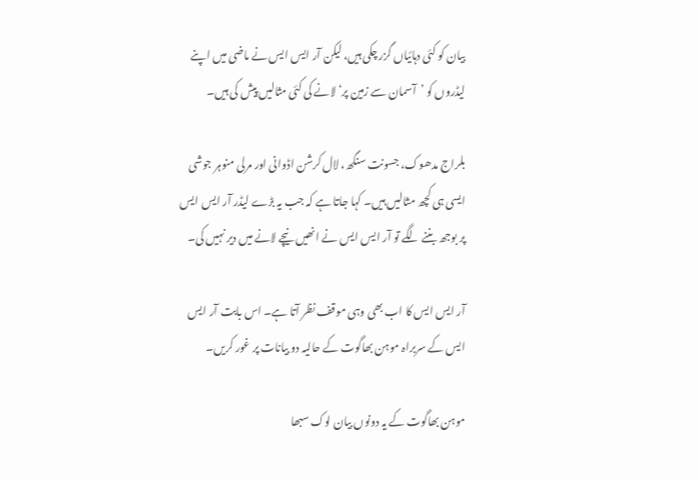بیان کو کئی دہائیاں گزر چکی ہیں، لیکن آر ایس ایس نے ماضی میں اپنے لیڈروں کو ’آسمان سے زمین پر‘ لانے کی کئی مثالیں پیش کی ہیں۔

بلراج مدھوک، جسونت سنگھ، لال کرشن اڈوانی اور مرلی منوہر جوشی ایسی ہی کچھ مثالیں ہیں۔ کہا جاتا ہے کہ جب یہ بڑے لیڈر آر ایس ایس پر بوجھ بننے لگے تو آر ایس ایس نے انھیں نیچے لانے میں دیر نہیں کی۔

آر ایس ایس کا اب بھی وہی موقف نظر آتا ہے۔ اس بابت آر ایس ایس کے سربراہ موہن بھاگوت کے حالیہ دو بیانات پر غور کریں۔

موہن بھاگوت کے یہ دونوں بیان لوک سبھا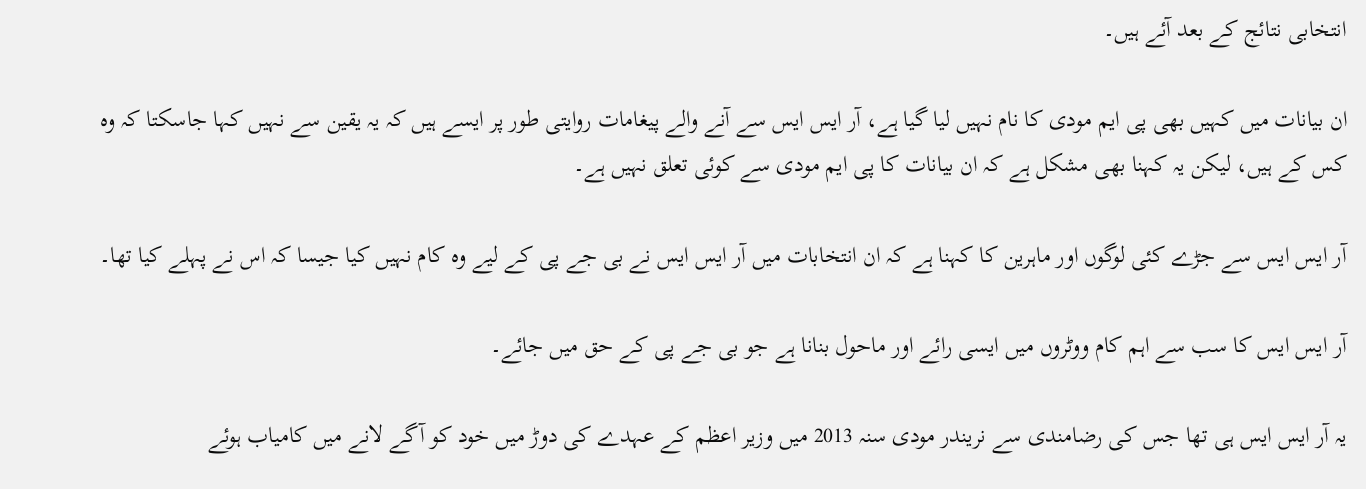انتخابی نتائج کے بعد آئے ہیں۔

ان بیانات میں کہیں بھی پی ایم مودی کا نام نہیں لیا گیا ہے، آر ایس ایس سے آنے والے پیغامات روایتی طور پر ایسے ہیں کہ یہ یقین سے نہیں کہا جاسکتا کہ وہ کس کے ہیں، لیکن یہ کہنا بھی مشکل ہے کہ ان بیانات کا پی ایم مودی سے کوئی تعلق نہیں ہے۔

آر ایس ایس سے جڑے کئی لوگوں اور ماہرین کا کہنا ہے کہ ان انتخابات میں آر ایس ایس نے بی جے پی کے لیے وہ کام نہیں کیا جیسا کہ اس نے پہلے کیا تھا۔

آر ایس ایس کا سب سے اہم کام ووٹروں میں ایسی رائے اور ماحول بنانا ہے جو بی جے پی کے حق میں جائے۔

یہ آر ایس ایس ہی تھا جس کی رضامندی سے نریندر مودی سنہ 2013 میں وزیر اعظم کے عہدے کی دوڑ میں خود کو آگے لانے میں کامیاب ہوئے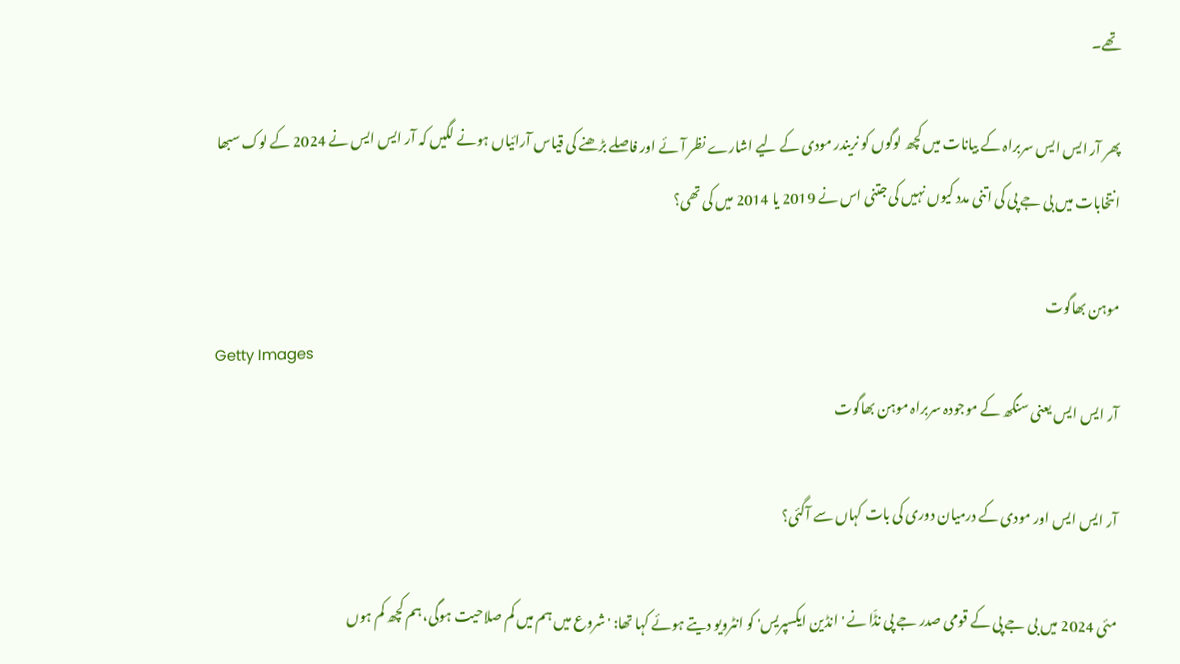تھے۔

پھر آر ایس ایس سربراہ کے بیانات میں کچھ لوگوں کو نریندر مودی کے لیے اشارے نظر آئے اور فاصلے بڑھنے کی قیاس آرائیاں ہونے لگیں کہ آر ایس ایس نے 2024 کے لوک سبھا انتخابات میں بی جے پی کی اتنی مدد کیوں نہیں کی جتنی اس نے 2019 یا 2014 میں کی تھی؟

موہن بھاگوت
Getty Images
آر ایس ایس یعنی سنگھ کے موجودہ سربراہ موہن بھاگوت

آر ایس ایس اور مودی کے درمیان دوری کی بات کہاں سے آگئی؟

مئی 2024 میں بی جے پی کے قومی صدر جے پی نڈّا نے 'انڈین ایکسپریس' کو انٹرویو دیتے ہوئے کہا تھا: 'شروع میں ہم میں کم صلاحیت ہوگی، ہم کچھ کم ہوں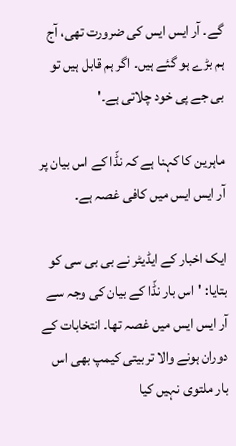گے۔ آر ایس ایس کی ضرورت تھی، آج ہم بڑے ہو گئے ہیں۔ اگر ہم قابل ہیں تو بی جے پی خود چلاتی ہے۔'

ماہرین کا کہنا ہے کہ نڈّا کے اس بیان پر آر ایس ایس میں کافی غصہ ہے۔

ایک اخبار کے ایڈیٹر نے بی بی سی کو بتایا: 'اس بار نڈّا کے بیان کی وجہ سے آر ایس ایس میں غصہ تھا۔ انتخابات کے دوران ہونے والا تربیتی کیمپ بھی اس بار ملتوی نہیں کیا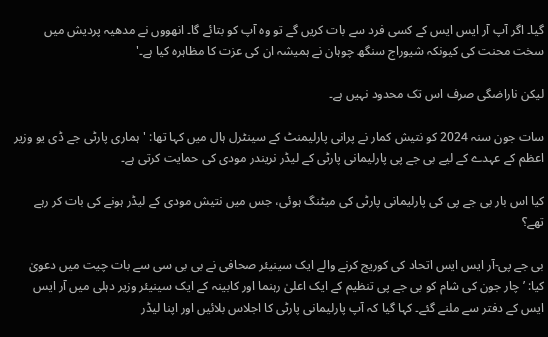گیا۔ اگر آپ آر ایس ایس کے کسی فرد سے بات کریں گے تو وہ آپ کو بتائے گا۔ انھووں نے مدھیہ پردیش میں سخت محنت کی کیونکہ شیوراج سنگھ چوہان نے ہمیشہ ان کی عزت کا مظاہرہ کیا ہے۔'

لیکن ناراضگی صرف اس تک محدود نہیں ہے۔

سات جون سنہ 2024 کو نتیش کمار نے پرانی پارلیمنٹ کے سینٹرل ہال میں کہا تھا: 'ہماری پارٹی جے ڈی یو وزیر اعظم کے عہدے کے لیے بی جے پی پارلیمانی پارٹی کے لیڈر نریندر مودی کی حمایت کرتی ہے۔

کیا اس بار بی جے پی کی پارلیمانی پارٹی کی میٹنگ ہوئی، جس میں نتیش مودی کے لیڈر ہونے کی بات کر رہے تھے؟

بی جے پی-آر ایس ایس اتحاد کی کوریج کرنے والے ایک سینیئر صحافی نے بی بی سی سے بات چیت میں دعویٰ کیا: ’چار جون کی شام کو بی جے پی تنظیم کے ایک اعلیٰ رہنما اور کابینہ کے ایک سینیئر وزیر دہلی میں آر ایس ایس کے دفتر سے ملنے گئے۔ کہا گیا کہ آپ پارلیمانی پارٹی کا اجلاس بلائیں اور اپنا لیڈر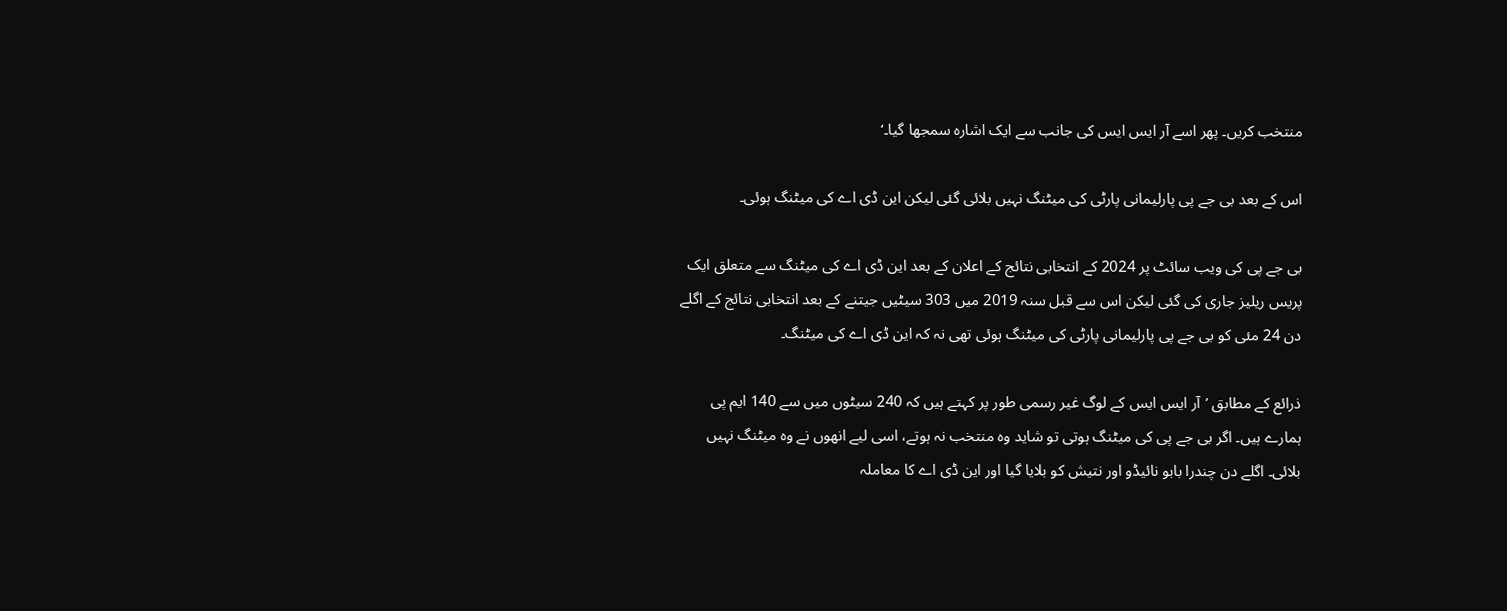منتخب کریں۔ پھر اسے آر ایس ایس کی جانب سے ایک اشارہ سمجھا گیا۔‘

اس کے بعد بی جے پی پارلیمانی پارٹی کی میٹنگ نہیں بلائی گئی لیکن این ڈی اے کی میٹنگ ہوئی۔

بی جے پی کی ویب سائٹ پر 2024 کے انتخابی نتائج کے اعلان کے بعد این ڈی اے کی میٹنگ سے متعلق ایک پریس ریلیز جاری کی گئی لیکن اس سے قبل سنہ 2019 میں 303 سیٹیں جیتنے کے بعد انتخابی نتائج کے اگلے دن 24 مئی کو بی جے پی پارلیمانی پارٹی کی میٹنگ ہوئی تھی نہ کہ این ڈی اے کی میٹنگ۔

ذرائع کے مطابق ’آر ایس ایس کے لوگ غیر رسمی طور پر کہتے ہیں کہ 240 سیٹوں میں سے 140 ایم پی ہمارے ہیں۔ اگر بی جے پی کی میٹنگ ہوتی تو شاید وہ منتخب نہ ہوتے، اسی لیے انھوں نے وہ میٹنگ نہیں بلائی۔ اگلے دن چندرا بابو نائیڈو اور نتیش کو بلایا گیا اور این ڈی اے کا معاملہ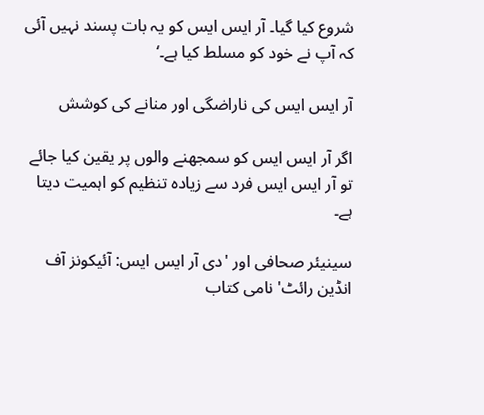شروع کیا گیا۔ آر ایس ایس کو یہ بات پسند نہیں آئی کہ آپ نے خود کو مسلط کیا ہے۔‘

آر ایس ایس کی ناراضگی اور منانے کی کوشش

اگر آر ایس ایس کو سمجھنے والوں پر یقین کیا جائے تو آر ایس ایس فرد سے زیادہ تنظیم کو اہمیت دیتا ہے۔

سینیئر صحافی اور 'دی آر ایس ایس: آئیکونز آف انڈین رائٹ' نامی کتاب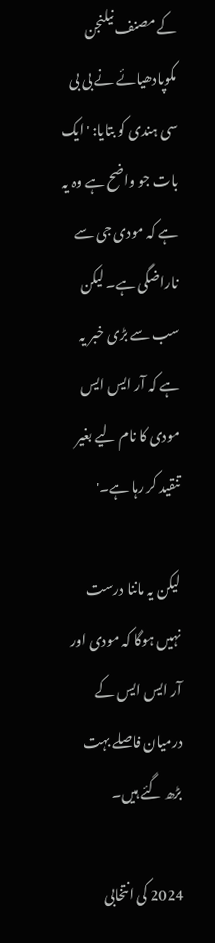کے مصنف نیلنجن مکوپادھیائے نے بی بی سی ہندی کو بتایا: 'ایک بات جو واضح ہے وہ یہ ہے کہ مودی جی سے ناراضگی ہے۔ لیکن سب سے بڑی خبر یہ ہے کہ آر ایس ایس مودی کا نام لیے بغیر تنقید کر رہا ہے۔'

لیکن یہ ماننا درست نہیں ہوگا کہ مودی اور آر ایس ایس کے درمیان فاصلے بہت بڑھ گئے ہیں۔

2024 کی انتخابی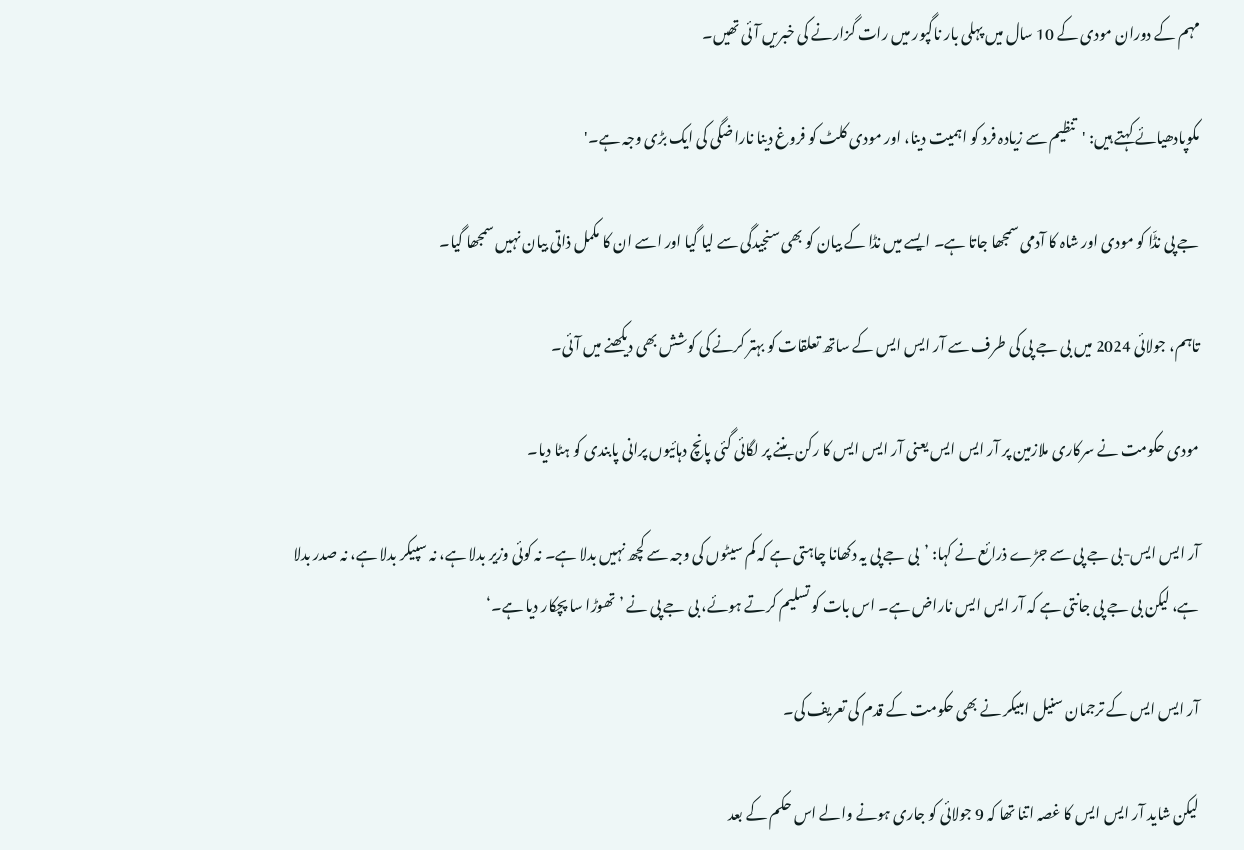مہم کے دوران مودی کے 10 سال میں پہلی بار ناگپور میں رات گزارنے کی خبریں آئی تھیں۔

مکوپادھیائے کہتے ہیں: 'تنظیم سے زیادہ فرد کو اہمیت دینا، اور مودی کلٹ کو فروغ دینا ناراضگی کی ایک بڑی وجہ ہے۔'

جے پی نڈّا کو مودی اور شاہ کا آدمی سمجھا جاتا ہے۔ ایسے میں نڈا کے بیان کو بھی سنجیدگی سے لیا گیا اور اسے ان کا مکمل ذاتی بیان نہیں سمجھا گیا۔

تاہم، جولائی 2024 میں بی جے پی کی طرف سے آر ایس ایس کے ساتھ تعلقات کو بہتر کرنے کی کوشش بھی دیکھنے میں آئی۔

مودی حکومت نے سرکاری ملازمین پر آر ایس ایس یعنی آر ایس ایس کا رکن بننے پر لگائی گئی پانچ دہائیوں پرانی پابندی کو ہٹا دیا۔

آر ایس ایس-بی جے پی سے جڑے ذرائع نے کہا: ’بی جے پی یہ دکھانا چاہتی ہے کہ کم سیٹوں کی وجہ سے کچھ نہیں بدلا ہے۔ نہ کوئی وزیر بدلا ہے، نہ سپیکر بدلا ہے، نہ صدر بدلا ہے، لیکن بی جے پی جانتی ہے کہ آر ایس ایس ناراض ہے۔ اس بات کو تسلیم کرتے ہوئے، بی جے پی نے ’تھوڑا سا پچکار دیا ہے۔‘

آر ایس ایس کے ترجمان سنیل امبیکر نے بھی حکومت کے قدم کی تعریف کی۔

لیکن شاید آر ایس ایس کا غصہ اتنا تھا کہ 9 جولائی کو جاری ہونے والے اس حکم کے بعد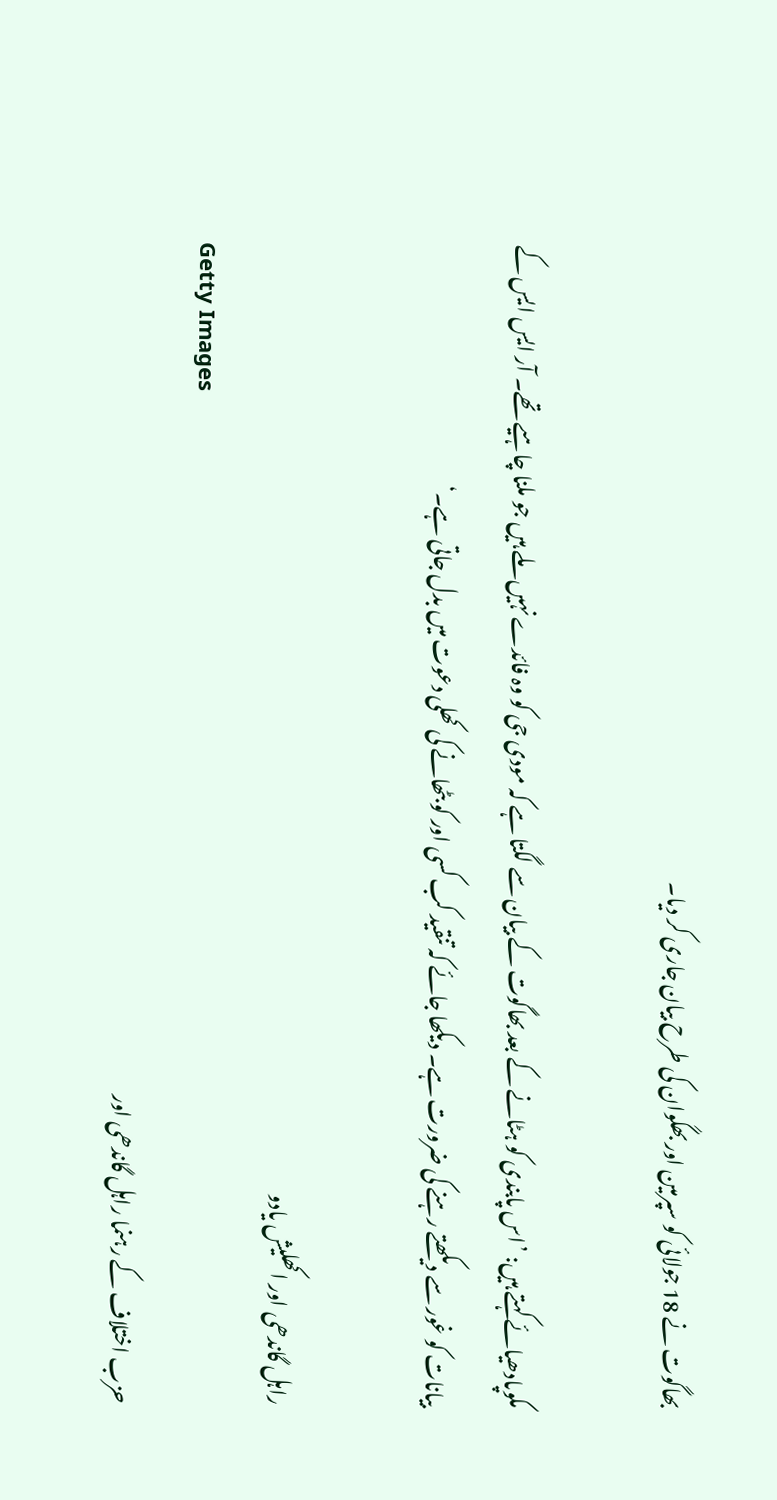بھاگوت نے 18 جولائی کو سپرمین اور بھگوان کی طرح بیان جاری کر دیا۔

مکوپادھیائے کہتے ہیں: ’اس پابندی کو ہٹانے کے بعد بھاگوت کے بیان سے لگتا ہے کہ مودی جی کو وہ فائدے نہیں ملے ہیں جو ملنا چاہیے تھے۔ آر ایس ایس کے بیانات کو غور سے دیکھتے رہنے کی ضرورت ہے۔ دیکھا جائے کہ تنقید کب کسی اور کو بٹھانے کی کھلی دعوت میں بدل جاتی ہے۔‘

راہل گاندھی اور اکھلیش یادو
Getty Images
حزب اختلاف کے رہنما راہل گاندھی اور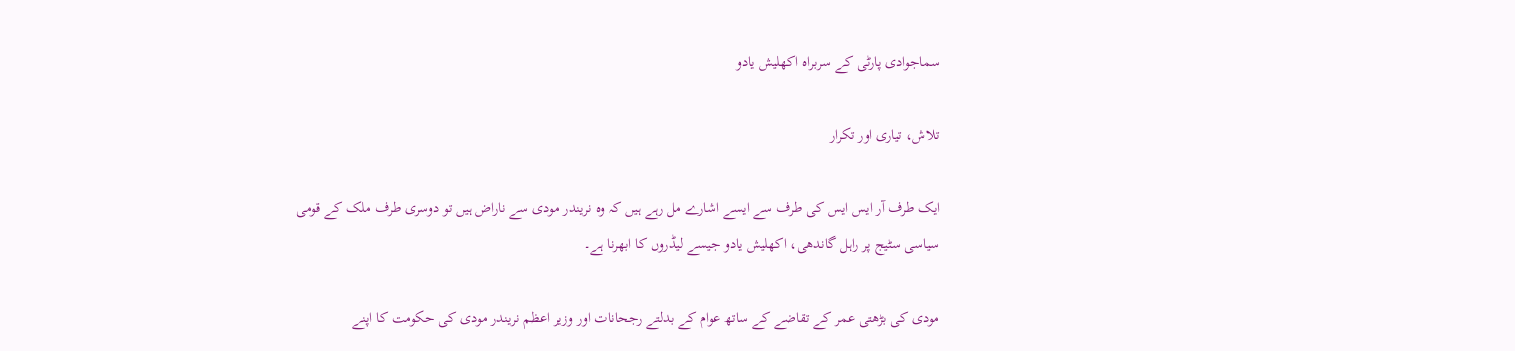سماجوادی پارٹی کے سربراہ اکھلیش یادو

تلاش، تیاری اور تکرار

ایک طرف آر ایس ایس کی طرف سے ایسے اشارے مل رہے ہیں کہ وہ نریندر مودی سے ناراض ہیں تو دوسری طرف ملک کے قومی سیاسی سٹیج پر راہل گاندھی، اکھلیش یادو جیسے لیڈروں کا ابھرنا ہے۔

مودی کی بڑھتی عمر کے تقاضے کے ساتھ عوام کے بدلتے رجحانات اور وزیر اعظم نریندر مودی کی حکومت کا اپنے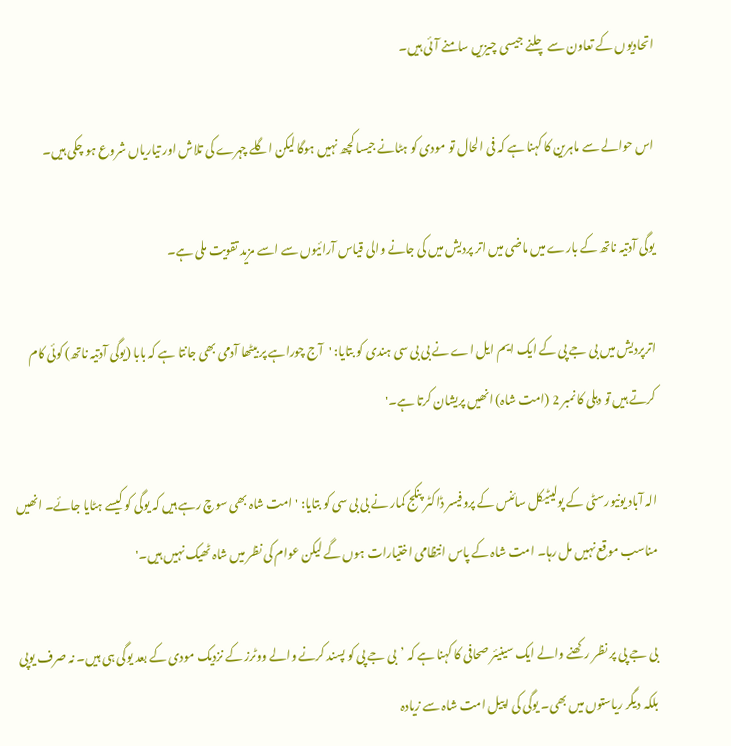اتحادیوں کے تعاون سے چلنے جیسی چیزیں سامنے آئی ہیں۔

اس حوالے سے ماہرین کا کہنا ہے کہ فی الحال تو مودی کو ہٹانے جیسا کچھ نہیں ہوگا لیکن اگلے چہرے کی تلاش اور تیاریاں شروع ہو چکی ہیں۔

یوگی آدتیہ ناتھ کے بارے میں ماضی میں اتر پردیش میں کی جانے والی قیاس آرائیوں سے اسے مزید تقویت ملی ہے۔

اترپردیش میں بی جے پی کے ایک ایم ایل اے نے بی بی سی ہندی کو بتایا: 'آج چوراہے پر بیٹھا آدمی بھی جانتا ہے کہ بابا (یوگی آدتیہ ناتھ) کوئی کام کرتے ہیں تو دہلی کا نمبر 2 (امت شاہ) انھیں پریشان کرتا ہے۔'

الہ آباد یونیورسٹی کے پولیٹیکل سائنس کے پروفیسر ڈاکٹر پنکج کمار نے بی بی سی کو بتایا: 'امت شاہ بھی سوچ رہے ہیں کہ یوگی کو کیسے ہٹایا جائے۔ انھیں مناسب موقع نہیں مل رہا۔ امت شاہ کے پاس انتظامی اختیارات ہوں گے لیکن عوام کی نظر میں شاہ ٹھیک نہیں ہیں۔'

بی جے پی پر نظر رکھنے والے ایک سینیئر صحافی کا کہنا ہے کہ ’بی جے پی کو پسند کرنے والے ووٹرز کے نزدیک مودی کے بعد یوگی ہی ہیں۔ نہ صرف یوپی بلکہ دیگر ریاستوں میں بھی۔ یوگی کی اپیل امت شاہ سے زیادہ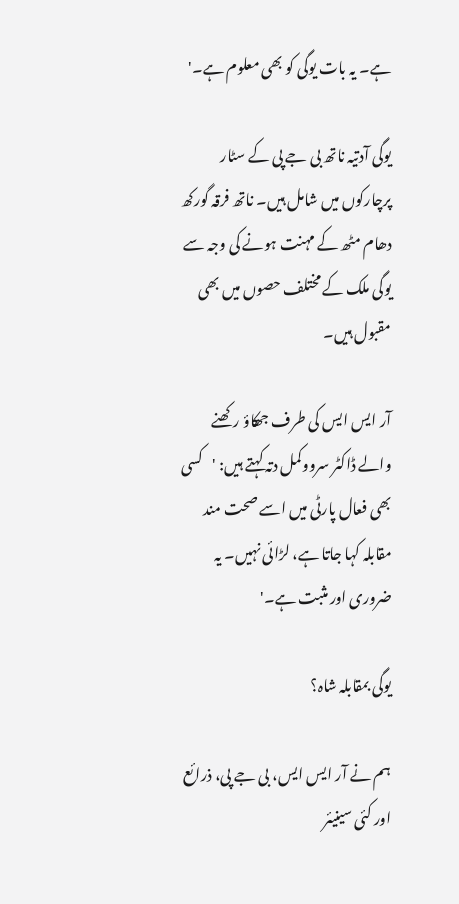ہے۔ یہ بات یوگی کو بھی معلوم ہے۔'

یوگی آدتیہ ناتھ بی جے پی کے سٹار پرچارکوں میں شامل ہیں۔ ناتھ فرقہ گورکھ دھام مٹھ کے مہنت ہونے کی وجہ سے یوگی ملک کے مختلف حصوں میں بھی مقبول ہیں۔

آر ایس ایس کی طرف جھکاؤ رکھنے والے ڈاکٹر سرووکمل دتہ کہتے ہیں: 'کسی بھی فعال پارٹی میں اسے صحت مند مقابلہ کہا جاتا ہے، لڑائی نہیں۔ یہ ضروری اور مثبت ہے۔'

یوگی بمقابلہ شاہ؟

ہم نے آر ایس ایس، بی جے پی، ذرائع اور کئی سینیئر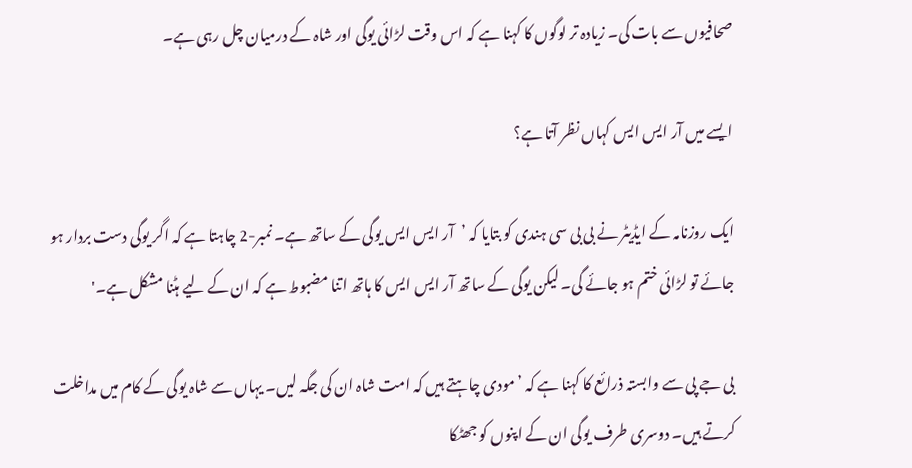صحافیوں سے بات کی۔ زیادہ تر لوگوں کا کہنا ہے کہ اس وقت لڑائی یوگی اور شاہ کے درمیان چل رہی ہے۔

ایسے میں آر ایس ایس کہاں نظر آتا ہے؟

ایک روزنامہ کے ایڈیٹر نے بی بی سی ہندی کو بتایا کہ ’آر ایس ایس یوگی کے ساتھ ہے۔ نمبر-2 چاہتا ہے کہ اگر یوگی دست بردار ہو جائے تو لڑائی ختم ہو جائے گی۔ لیکن یوگی کے ساتھ آر ایس ایس کا ہاتھ اتنا مضبوط ہے کہ ان کے لیے ہٹنا مشکل ہے۔'

بی جے پی سے وابستہ ذرائع کا کہنا ہے کہ ’مودی چاہتے ہیں کہ امت شاہ ان کی جگہ لیں۔ یہاں سے شاہ یوگی کے کام میں مداخلت کرتے ہیں۔ دوسری طرف یوگی ان کے اپنوں کو جھٹکا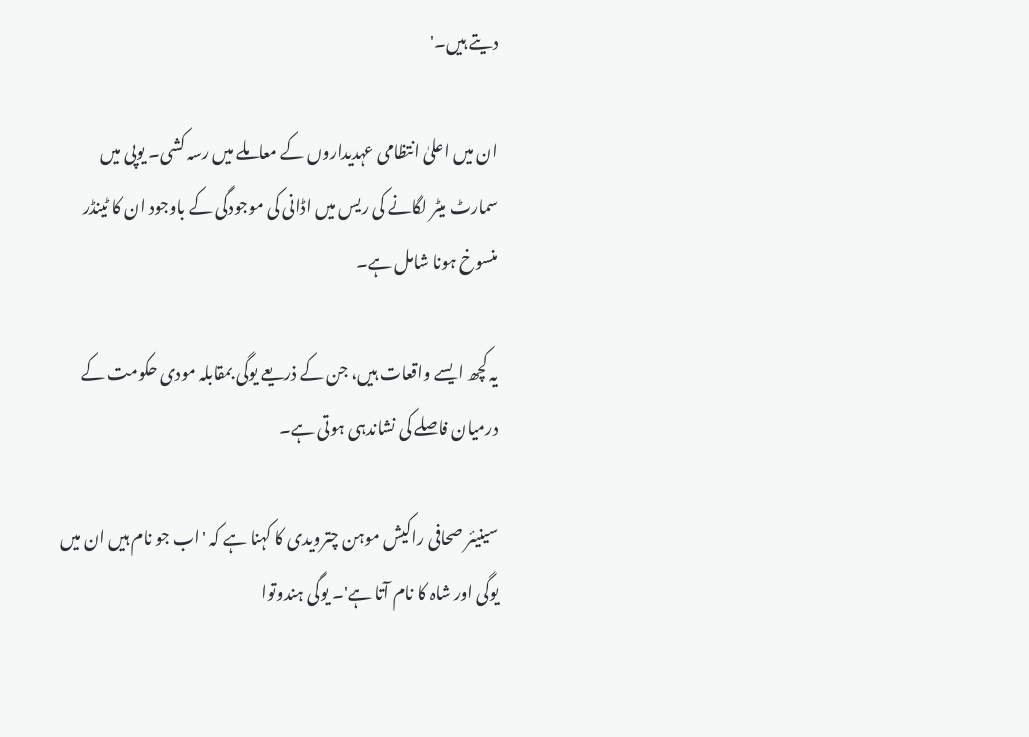دیتے ہیں۔'

ان میں اعلیٰ انتظامی عہدیداروں کے معاملے میں رسہ کشی۔ یوپی میں سمارٹ میٹر لگانے کی ریس میں اڈانی کی موجودگی کے باوجود ان کا ٹینڈر منسوخ ہونا شامل ہے۔

یہ کچھ ایسے واقعات ہیں، جن کے ذریعے یوگی بمقابلہ مودی حکومت کے درمیان فاصلے کی نشاندہی ہوتی ہے۔

سینیئر صحافی راکیش موہن چترویدی کا کہنا ہے کہ 'اب جو نام ہیں ان میں یوگی اور شاہ کا نام آتا ہے'۔ یوگی ہندوتوا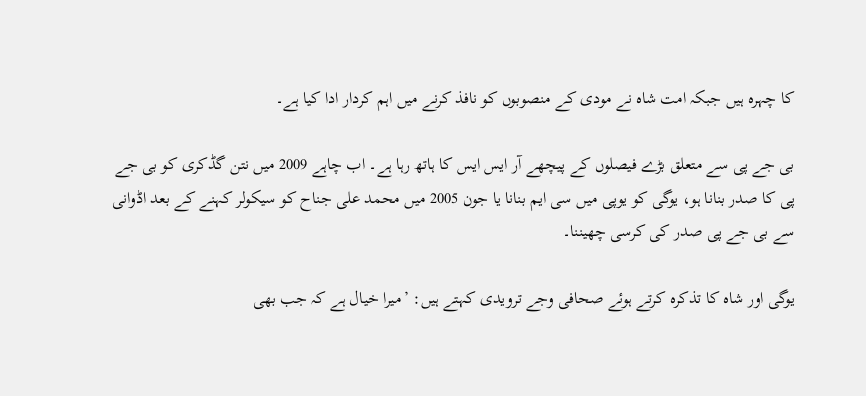کا چہرہ ہیں جبکہ امت شاہ نے مودی کے منصوبوں کو نافذ کرنے میں اہم کردار ادا کیا ہے۔

بی جے پی سے متعلق بڑے فیصلوں کے پیچھے آر ایس ایس کا ہاتھ رہا ہے۔ اب چاہے 2009 میں نتن گڈکری کو بی جے پی کا صدر بنانا ہو، یوگی کو یوپی میں سی ایم بنانا یا جون 2005 میں محمد علی جناح کو سیکولر کہنے کے بعد اڈوانی سے بی جے پی صدر کی کرسی چھیننا۔

یوگی اور شاہ کا تذکرہ کرتے ہوئے صحافی وجے ترویدی کہتے ہیں: ’میرا خیال ہے کہ جب بھی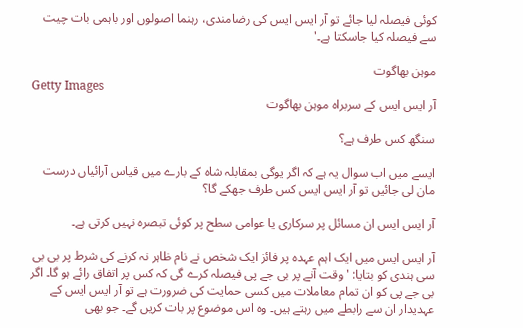کوئی فیصلہ لیا جائے تو آر ایس ایس کی رضامندی، رہنما اصولوں اور باہمی بات چیت سے فیصلہ کیا جاسکتا ہے۔'

موہن بھاگوت
Getty Images
آر ایس ایس کے سربراہ موہن بھاگوت

سنگھ کس طرف ہے؟

ایسے میں اب سوال یہ ہے کہ اگر یوگی بمقابلہ شاہ کے بارے میں قیاس آرائیاں درست مان لی جائیں تو آر ایس ایس کس طرف جھکے گا؟

آر ایس ایس ان مسائل پر سرکاری یا عوامی سطح پر کوئی تبصرہ نہیں کرتی ہے۔

آر ایس ایس میں ایک اہم عہدہ پر فائز ایک شخص نے نام ظاہر نہ کرنے کی شرط پر بی بی سی ہندی کو بتایا: 'وقت آنے پر بی جے پی فیصلہ کرے گی کہ کس پر اتفاق رائے ہو گا۔ اگر بی جے پی کو ان تمام معاملات میں کسی حمایت کی ضرورت ہے تو آر ایس ایس کے عہدیدار ان سے رابطے میں رہتے ہیں۔ وہ اس موضوع پر بات کریں گے۔ جو بھی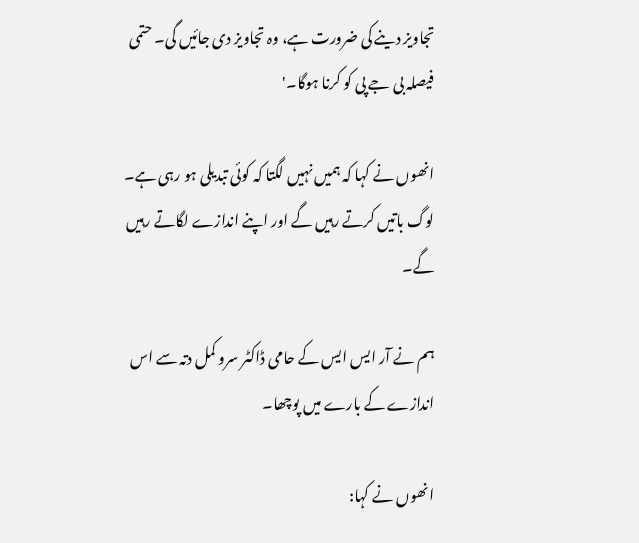تجاویز دینے کی ضرورت ہے، وہ تجاویز دی جائیں گی۔ حتمی فیصلہ بی جے پی کو کرنا ہوگا۔'

انھوں نے کہا کہ ہمیں نہیں لگتا کہ کوئی تبدیلی ہو رہی ہے۔ لوگ باتیں کرتے رہیں گے اور اپنے اندازے لگاتے رہیں گے۔

ہم نے آر ایس ایس کے حامی ڈاکٹر سرو کمل دتہ سے اس اندازے کے بارے میں پوچھا۔

انھوں نے کہا: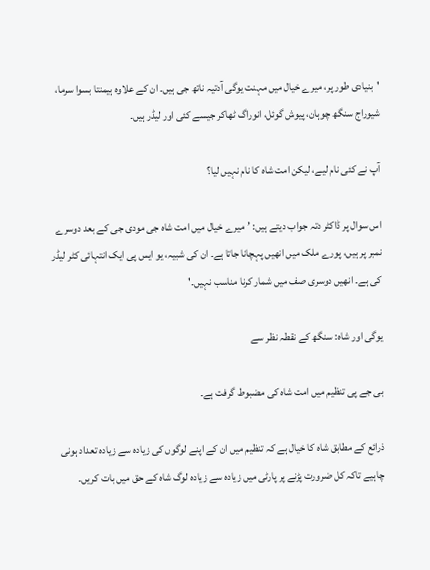'بنیادی طور پر، میرے خیال میں مہنت یوگی آدتیہ ناتھ جی ہیں۔ ان کے علاوہ ہیمنتا بسوا سرما، شیوراج سنگھ چوہان، پیوش گوئل، انوراگ ٹھاکر جیسے کئی اور لیڈر ہیں۔

آپ نے کئی نام لیے، لیکن امت شاہ کا نام نہیں لیا؟

اس سوال پر ڈاکٹر دتہ جواب دیتے ہیں: ’میرے خیال میں امت شاہ جی مودی جی کے بعد دوسرے نمبر پر ہیں، پورے ملک میں انھیں پہچانا جاتا ہے۔ ان کی شبیہ، یو ایس پی ایک انتہائی کٹر لیڈر کی ہے۔ انھیں دوسری صف میں شمار کرنا مناسب نہیں۔'

یوگی اور شاہ: سنگھ کے نقطہ نظر سے

بی جے پی تنظیم میں امت شاہ کی مضبوط گرفت ہے۔

ذرائع کے مطابق شاہ کا خیال ہے کہ تنظیم میں ان کے اپنے لوگوں کی زیادہ سے زیادہ تعداد ہونی چاہیے تاکہ کل ضرورت پڑنے پر پارٹی میں زیادہ سے زیادہ لوگ شاہ کے حق میں بات کریں۔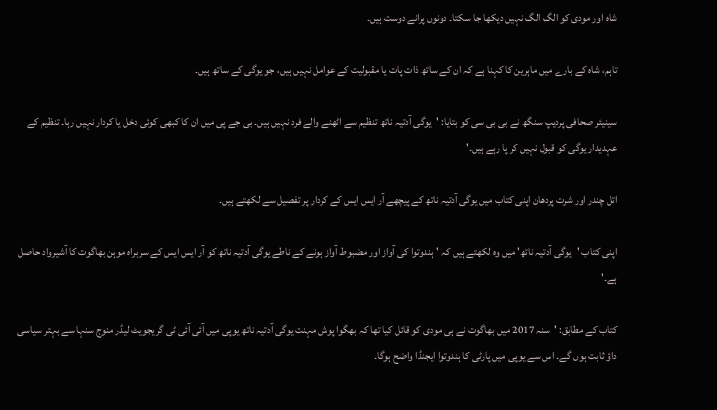شاہ اور مودی کو الگ الگ نہیں دیکھا جا سکتا۔ دونوں پرانے دوست ہیں۔

تاہم، شاہ کے بارے میں ماہرین کا کہنا ہے کہ ان کے ساتھ ذات پات یا مقبولیت کے عوامل نہیں ہیں، جو یوگی کے ساتھ ہیں۔

سینیئر صحافی پردیپ سنگھ نے بی بی سی کو بتایا: 'یوگی آدتیہ ناتھ تنظیم سے اٹھنے والے فرد نہیں ہیں۔ بی جے پی میں ان کا کبھی کوئی دخل یا کردار نہیں رہا۔ تنظیم کے عہدیدار یوگی کو قبول نہیں کر پا رہے ہیں۔'

اتل چندر اور شرت پردھان اپنی کتاب میں یوگی آدتیہ ناتھ کے پیچھے آر ایس ایس کے کردار پر تفصیل سے لکھتے ہیں۔

اپنی کتاب 'یوگی آدتیہ ناتھ' میں وہ لکھتے ہیں کہ 'ہندوتوا کی آواز اور مضبوط آواز ہونے کے ناطے یوگی آدتیہ ناتھ کو آر ایس ایس کے سربراہ موہن بھاگوت کا آشیرواد حاصل ہے۔'

کتاب کے مطابق: 'سنہ 2017 میں بھاگوت نے ہی مودی کو قائل کیا تھا کہ بھگوا پوش مہنت یوگی آدتیہ ناتھ یوپی میں آئی آئی ٹی گریجویٹ لیڈر منوج سنہا سے بہتر سیاسی داؤ ثابت ہوں گے۔ اس سے یوپی میں پارٹی کا ہندوتوا ایجنڈا واضح ہوگا۔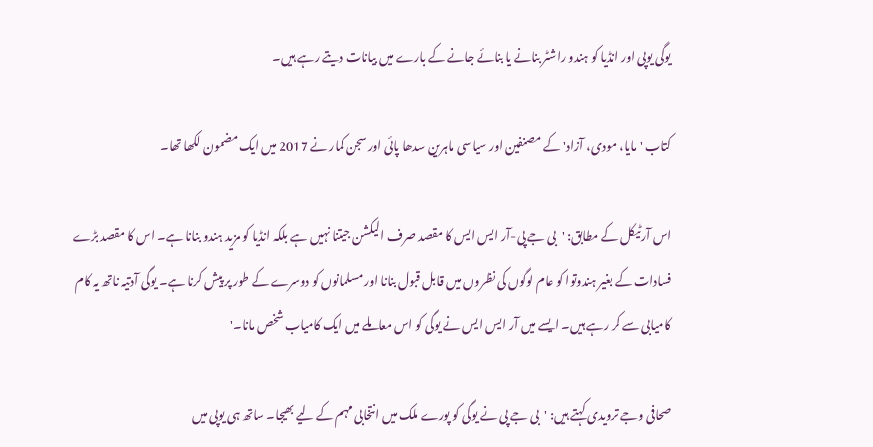یوگی یوپی اور انڈیا کو ہندو راشٹر بنانے یا بنائے جانے کے بارے میں بیانات دیتے رہے ہیں۔

کتاب 'مایا، مودی، آزاد' کے مصنفین اور سیاسی ماہرین سدھا پائی اور سجن کمار نے 2017 میں ایک مضمون لکھا تھا۔

اس آرٹیکل کے مطابق: 'بی جے پی-آر ایس ایس کا مقصد صرف الیکشن جیتنا نہیں ہے بلکہ انڈیا کو مزید ہندو بنانا ہے۔ اس کا مقصد بڑے فسادات کے بغیر ہندوتوا کو عام لوگوں کی نظروں میں قابل قبول بنانا اور مسلمانوں کو دوسرے کے طور پر پیش کرنا ہے۔ یوگی آدتیہ ناتھ یہ کام کامیابی سے کر رہے ہیں۔ ایسے میں آر ایس ایس نے یوگی کو اس معاملے میں ایک کامیاب شخص مانا۔'

صحافی وجے ترویدی کہتے ہیں: 'بی جے پی نے یوگی کو پورے ملک میں انتخابی مہم کے لیے بھیجا۔ ساتھ ہی یوپی میں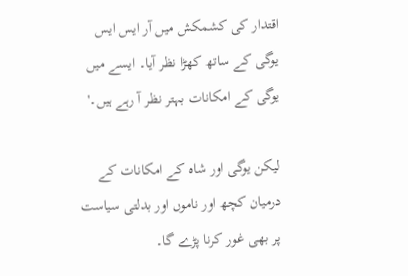اقتدار کی کشمکش میں آر ایس ایس یوگی کے ساتھ کھڑا نظر آیا۔ ایسے میں یوگی کے امکانات بہتر نظر آ رہے ہیں۔'

لیکن یوگی اور شاہ کے امکانات کے درمیان کچھ اور ناموں اور بدلتی سیاست پر بھی غور کرنا پڑے گا۔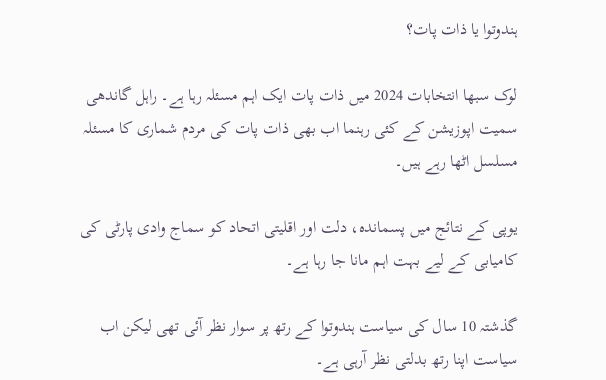ہندوتوا یا ذات پات؟

لوک سبھا انتخابات 2024 میں ذات پات ایک اہم مسئلہ رہا ہے۔ راہل گاندھی سمیت اپوزیشن کے کئی رہنما اب بھی ذات پات کی مردم شماری کا مسئلہ مسلسل اٹھا رہے ہیں۔

یوپی کے نتائج میں پسماندہ، دلت اور اقلیتی اتحاد کو سماج وادی پارٹی کی کامیابی کے لیے بہت اہم مانا جا رہا ہے۔

گذشتہ 10 سال کی سیاست ہندوتوا کے رتھ پر سوار نظر آئی تھی لیکن اب سیاست اپنا رتھ بدلتی نظر آرہی ہے۔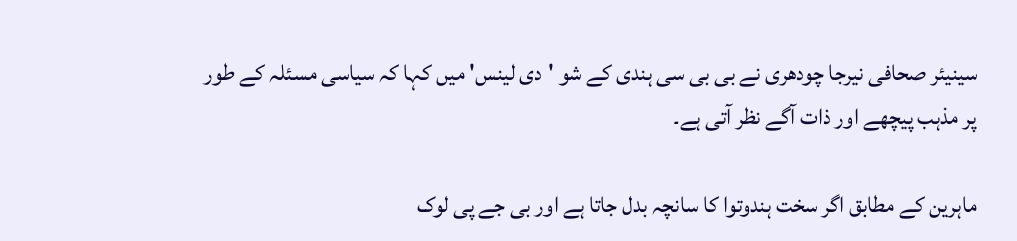سینیئر صحافی نیرجا چودھری نے بی بی سی ہندی کے شو 'دی لینس' میں کہا کہ سیاسی مسئلہ کے طور پر مذہب پیچھے اور ذات آگے نظر آتی ہے۔

ماہرین کے مطابق اگر سخت ہندوتوا کا سانچہ بدل جاتا ہے اور بی جے پی لوک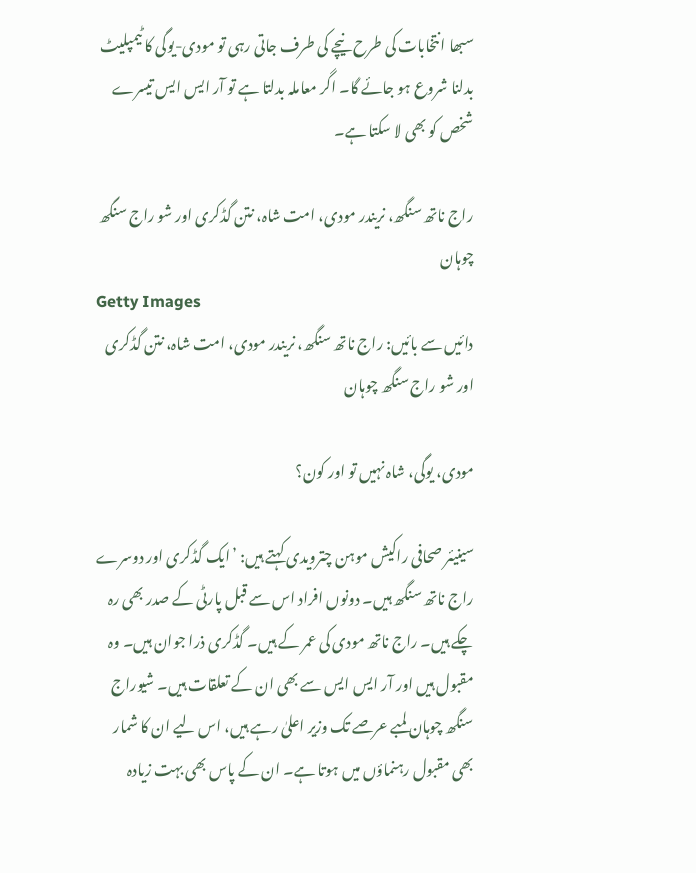سبھا انتخابات کی طرح نیچے کی طرف جاتی رہی تو مودی-یوگی کا ٹیمپلیٹ بدلنا شروع ہو جائے گا۔ اگر معاملہ بدلتا ہے تو آر ایس ایس تیسرے شخص کو بھی لا سکتا ہے۔

راج ناتھ سنگھ، نریندر مودی، امت شاہ، نتن گڈکری اور شو راج سنگھ چوہان
Getty Images
دائیں سے بائيں: راج ناتھ سنگھ، نریندر مودی، امت شاہ، نتن گڈکری اور شو راج سنگھ چوہان

مودی، یوگی، شاہ نہیں تو اور کون؟

سینیئر صحافی راکیش موہن چترویدی کہتے ہیں: ’ایک گڈکری اور دوسرے راج ناتھ سنگھ ہیں۔ دونوں افراد اس سے قبل پارٹی کے صدر بھی رہ چکے ہیں۔ راج ناتھ مودی کی عمر کے ہیں۔ گڈکری ذرا جوان ہیں۔ وہ مقبول ہیں اور آر ایس ایس سے بھی ان کے تعلقات ہیں۔ شیوراج سنگھ چوہان لمبے عرصے تک وزیر اعلیٰ رہے ہیں، اس لیے ان کا شمار بھی مقبول رہنماؤں میں ہوتا ہے۔ ان کے پاس بھی بہت زیادہ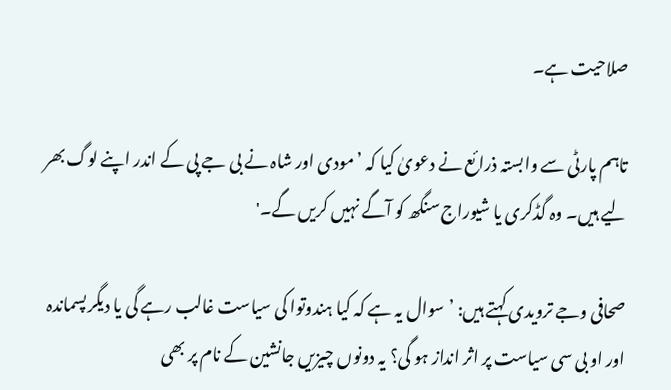صلاحیت ہے۔

تاہم پارٹی سے وابستہ ذرائع نے دعویٰ کیا کہ ’مودی اور شاہ نے بی جے پی کے اندر اپنے لوگ بھر لیے ہیں۔ وہ گڈکری یا شیوراج سنگھ کو آگے نہیں کریں گے۔'

صحافی وجے ترویدی کہتے ہیں: ’سوال یہ ہے کہ کیا ہندوتوا کی سیاست غالب رہے گی یا دیگر پسماندہ اور او بی سی سیاست پر اثر انداز ہو گی؟ یہ دونوں چیزیں جانشین کے نام پر بھی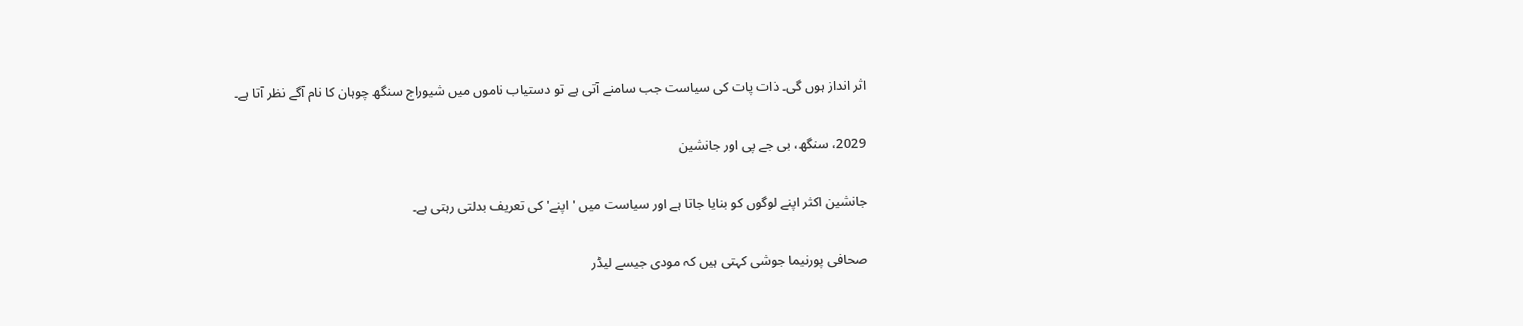اثر انداز ہوں گی۔ ذات پات کی سیاست جب سامنے آتی ہے تو دستیاب ناموں میں شیوراج سنگھ چوہان کا نام آگے نظر آتا ہے۔

2029، سنگھ، بی جے پی اور جانشین

جانشین اکثر اپنے لوگوں کو بنایا جاتا ہے اور سیاست میں 'اپنے' کی تعریف بدلتی رہتی ہے۔

صحافی پورنیما جوشی کہتی ہیں کہ مودی جیسے لیڈر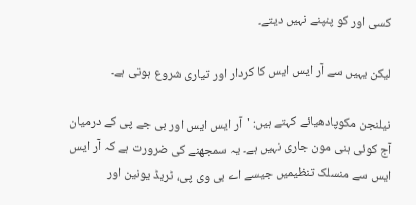کسی اور کو پنپنے نہیں دیتے۔

لیکن یہیں سے آر ایس ایس کا کردار اور تیاری شروع ہوتی ہے۔

نیلنجن مکوپادھیائے کہتے ہیں: 'آر ایس ایس اور بی جے پی کے درمیان آج کوئی ہنی مون جاری نہیں ہے۔ یہ سمجھنے کی ضرورت ہے کہ آر ایس ایس سے منسلک تنظیمیں جیسے اے بی وی پی، ٹریڈ یونین اور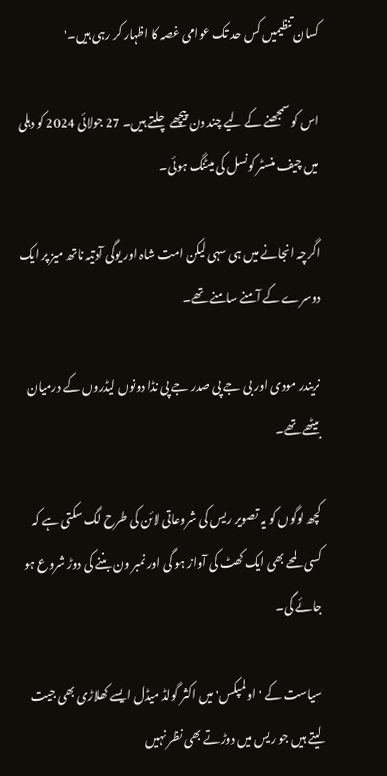کسان تنظیمیں کس حد تک عوامی غصہ کا اظہار کر رہی ہیں۔'

اس کو سمجھنے کے لیے چند دن پیچھے چلتے ہیں۔ 27 جولائی 2024 کو دہلی میں چیف منسٹر کونسل کی میٹنگ ہوئی۔

اگرچہ انجانے میں ہی سہی لیکن امت شاہ اور یوگی آدتیہ ناتھ میز پر ایک دوسرے کے آمنے سامنے تھے۔

نریندر مودی اور بی جے پی صدر جے پی نڈا دونوں لیڈروں کے درمیان بیٹھے تھے۔

کچھ لوگوں کو یہ تصویر ریس کی شروعاتی لائن کی طرح لگ سکتی ہے کہ کسی لمحے بھی ایک کھٹ کی آواز ہو گی اور نمبر ون بننے کی دوڑ شروع ہو جائے گی۔

سیاست کے 'اولمپکس' میں اکثر گولڈ میڈل ایسے کھلاڑی بھی جیت لیتے ہیں جو ریس میں دوڑتے بھی نظر نہیں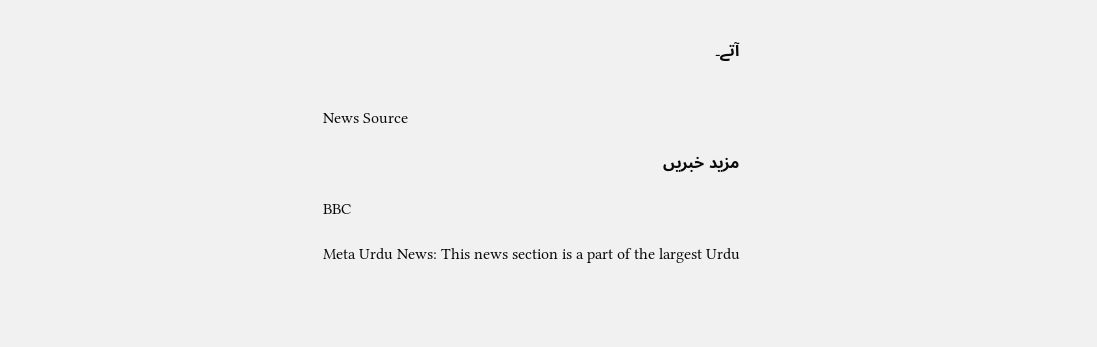آتے۔


News Source

مزید خبریں

BBC

Meta Urdu News: This news section is a part of the largest Urdu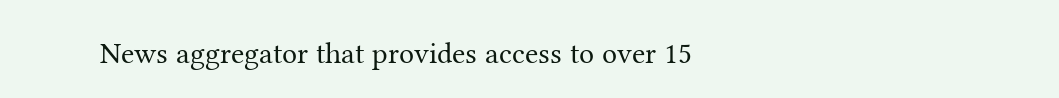News aggregator that provides access to over 15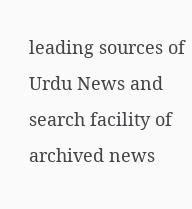leading sources of Urdu News and search facility of archived news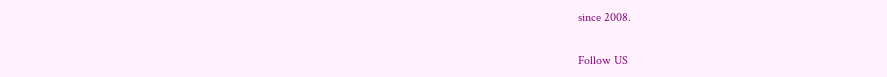since 2008.

Follow US